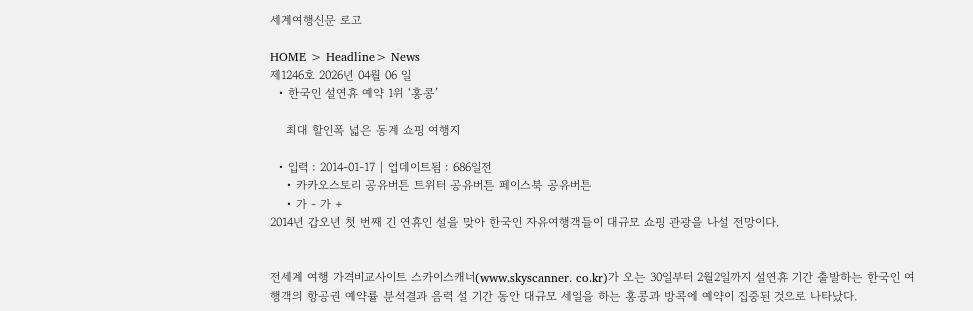세계여행신문 로고

HOME > Headline> News
제1246호 2026년 04월 06 일
  • 한국인 설연휴 예약 1위 ‘홍콩’

    최대 할인폭 넓은 동계 쇼핑 여행지

  • 입력 : 2014-01-17 | 업데이트됨 : 686일전
    • 카카오스토리 공유버튼 트위터 공유버튼 페이스북 공유버튼
    • 가 - 가 +
2014년 갑오년 첫 번째 긴 연휴인 설을 맞아 한국인 자유여행객들이 대규모 쇼핑 관광을 나설 전망이다.


전세계 여행 가격비교사이트 스카이스캐너(www.skyscanner. co.kr)가 오는 30일부터 2월2일까지 설연휴 기간 출발하는 한국인 여행객의 항공권 예약률 분석결과 음력 설 기간 동안 대규모 세일을 하는 홍콩과 방콕에 예약이 집중된 것으로 나타났다.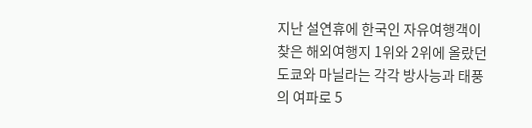지난 설연휴에 한국인 자유여행객이 찾은 해외여행지 1위와 2위에 올랐던 도쿄와 마닐라는 각각 방사능과 태풍의 여파로 5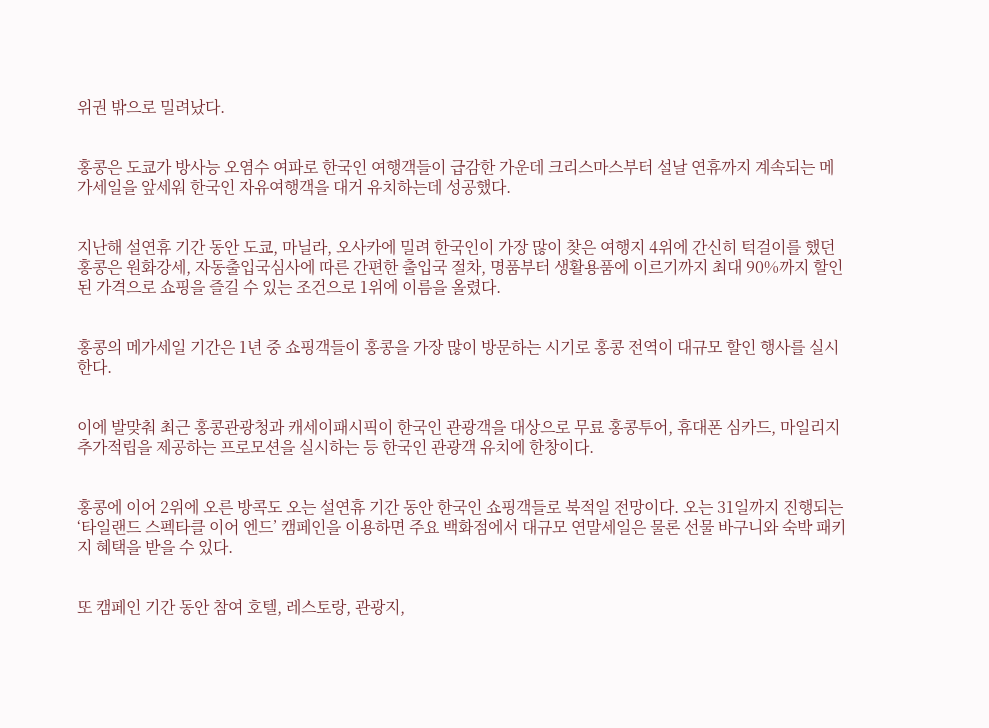위권 밖으로 밀려났다.


홍콩은 도쿄가 방사능 오염수 여파로 한국인 여행객들이 급감한 가운데 크리스마스부터 설날 연휴까지 계속되는 메가세일을 앞세워 한국인 자유여행객을 대거 유치하는데 성공했다.


지난해 설연휴 기간 동안 도쿄, 마닐라, 오사카에 밀려 한국인이 가장 많이 찾은 여행지 4위에 간신히 턱걸이를 했던 홍콩은 원화강세, 자동출입국심사에 따른 간편한 출입국 절차, 명품부터 생활용품에 이르기까지 최대 90%까지 할인된 가격으로 쇼핑을 즐길 수 있는 조건으로 1위에 이름을 올렸다.


홍콩의 메가세일 기간은 1년 중 쇼핑객들이 홍콩을 가장 많이 방문하는 시기로 홍콩 전역이 대규모 할인 행사를 실시한다.


이에 발맞춰 최근 홍콩관광청과 캐세이패시픽이 한국인 관광객을 대상으로 무료 홍콩투어, 휴대폰 심카드, 마일리지 추가적립을 제공하는 프로모션을 실시하는 등 한국인 관광객 유치에 한창이다.


홍콩에 이어 2위에 오른 방콕도 오는 설연휴 기간 동안 한국인 쇼핑객들로 북적일 전망이다. 오는 31일까지 진행되는 ‘타일랜드 스펙타클 이어 엔드’ 캠페인을 이용하면 주요 백화점에서 대규모 연말세일은 물론 선물 바구니와 숙박 패키지 혜택을 받을 수 있다.


또 캠페인 기간 동안 참여 호텔, 레스토랑, 관광지,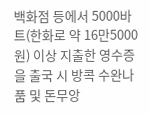백화점 등에서 5000바트(한화로 약 16만5000원) 이상 지출한 영수증을 출국 시 방콕 수완나품 및 돈무앙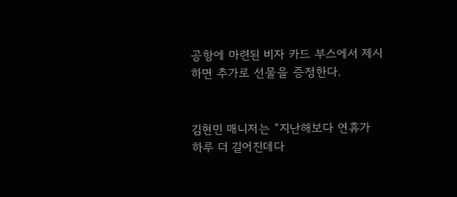공항에 마련된 비자 카드 부스에서 제시하면 추가로 선물을 증정한다.


김현민 매니저는 “지난해보다 연휴가 하루 더 길어진데다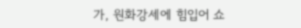가, 원화강세에 힘입어 쇼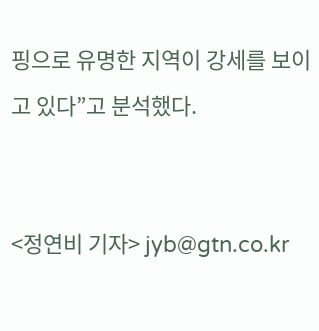핑으로 유명한 지역이 강세를 보이고 있다”고 분석했다.


<정연비 기자> jyb@gtn.co.kr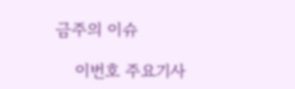금주의 이슈

    이번호 주요기사